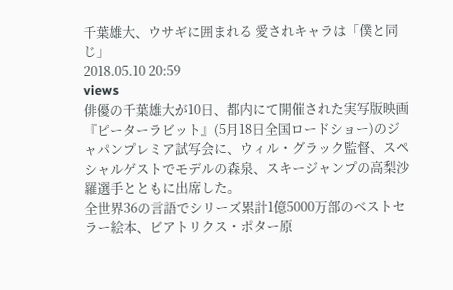千葉雄大、ウサギに囲まれる 愛されキャラは「僕と同じ」
2018.05.10 20:59
views
俳優の千葉雄大が10日、都内にて開催された実写版映画『ピーターラビット』(5月18日全国ロードショー)のジャパンプレミア試写会に、ウィル・グラック監督、スペシャルゲストでモデルの森泉、スキージャンプの高梨沙羅選手とともに出席した。
全世界36の言語でシリーズ累計1億5000万部のベストセラー絵本、ビアトリクス・ポター原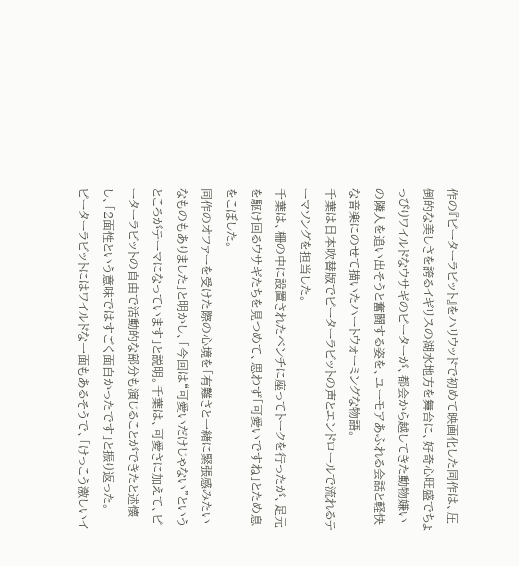作の『ピーターラビット』をハリウッドで初めて映画化した同作は、圧倒的な美しさを誇るイギリスの湖水地方を舞台に、好奇心旺盛でちょっぴりワイルドなウサギのピーターが、都会から越してきた動物嫌いの隣人を追い出そうと奮闘する姿を、ユーモアあふれる会話と軽快な音楽にのせて描いたハートウォーミングな物語。
千葉は日本吹替版でピーターラビットの声とエンドロールで流れるテーマソングを担当した。
千葉は、柵の中に設置されたベンチに座ってトークを行ったが、足元を駆け回るウサギたちを見つめて、思わず「可愛いですね」とため息をこぼした。
同作のオファーを受けた際の心境を「有難さと一緒に緊張感みたいなものもありました」と明かし、「今回は“可愛いだけじゃない”というところがテーマになっています」と説明。千葉は、可愛さに加えて、ピーターラビットの自由で活動的な部分も演じることができたと述懐し、「2面性という意味ではすごく面白かったです」と振り返った。
ピーターラビットにはワイルドな一面もあるそうで、「けっこう激しいイ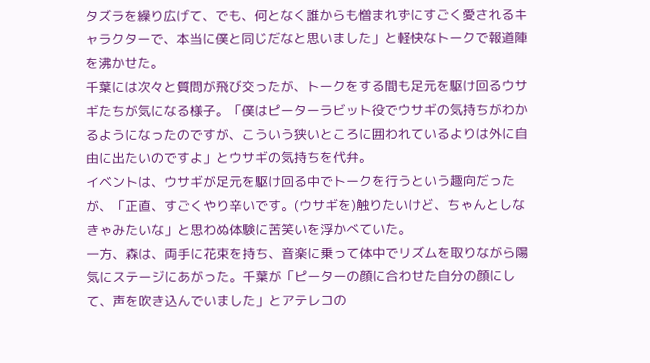タズラを繰り広げて、でも、何となく誰からも憎まれずにすごく愛されるキャラクターで、本当に僕と同じだなと思いました」と軽快なトークで報道陣を沸かせた。
千葉には次々と質問が飛び交ったが、トークをする間も足元を駆け回るウサギたちが気になる様子。「僕はピーターラビット役でウサギの気持ちがわかるようになったのですが、こういう狭いところに囲われているよりは外に自由に出たいのですよ」とウサギの気持ちを代弁。
イベントは、ウサギが足元を駆け回る中でトークを行うという趣向だったが、「正直、すごくやり辛いです。(ウサギを)触りたいけど、ちゃんとしなきゃみたいな」と思わぬ体験に苦笑いを浮かべていた。
一方、森は、両手に花束を持ち、音楽に乗って体中でリズムを取りながら陽気にステージにあがった。千葉が「ピーターの顔に合わせた自分の顔にして、声を吹き込んでいました」とアテレコの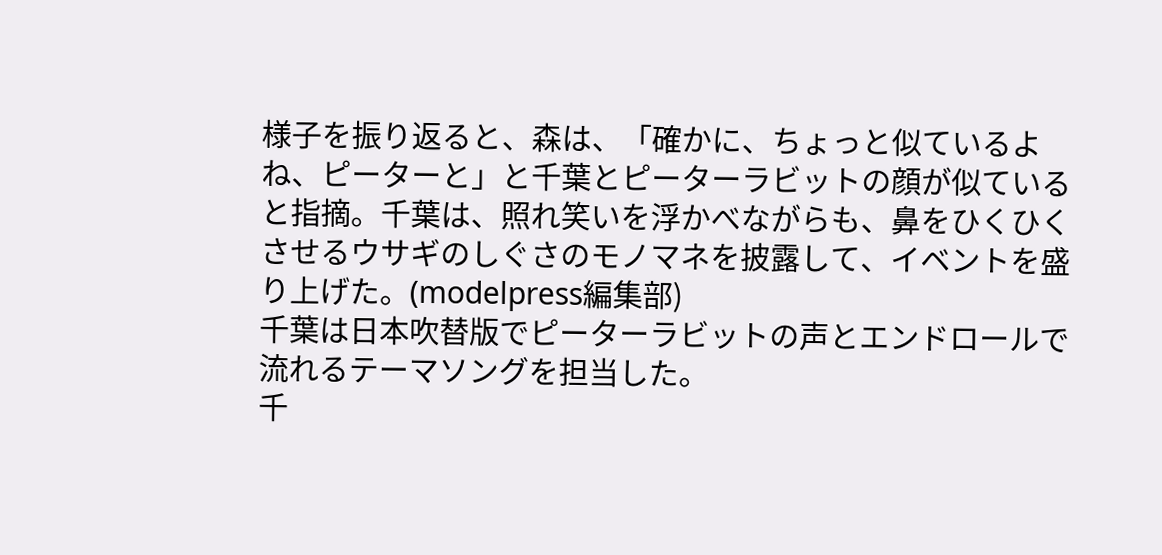様子を振り返ると、森は、「確かに、ちょっと似ているよね、ピーターと」と千葉とピーターラビットの顔が似ていると指摘。千葉は、照れ笑いを浮かべながらも、鼻をひくひくさせるウサギのしぐさのモノマネを披露して、イベントを盛り上げた。(modelpress編集部)
千葉は日本吹替版でピーターラビットの声とエンドロールで流れるテーマソングを担当した。
千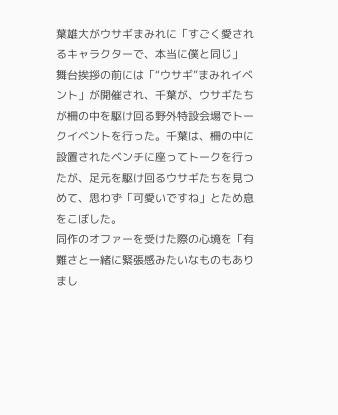葉雄大がウサギまみれに「すごく愛されるキャラクターで、本当に僕と同じ」
舞台挨拶の前には「“ウサギ”まみれイベント」が開催され、千葉が、ウサギたちが柵の中を駆け回る野外特設会場でトークイベントを行った。千葉は、柵の中に設置されたベンチに座ってトークを行ったが、足元を駆け回るウサギたちを見つめて、思わず「可愛いですね」とため息をこぼした。
同作のオファーを受けた際の心境を「有難さと一緒に緊張感みたいなものもありまし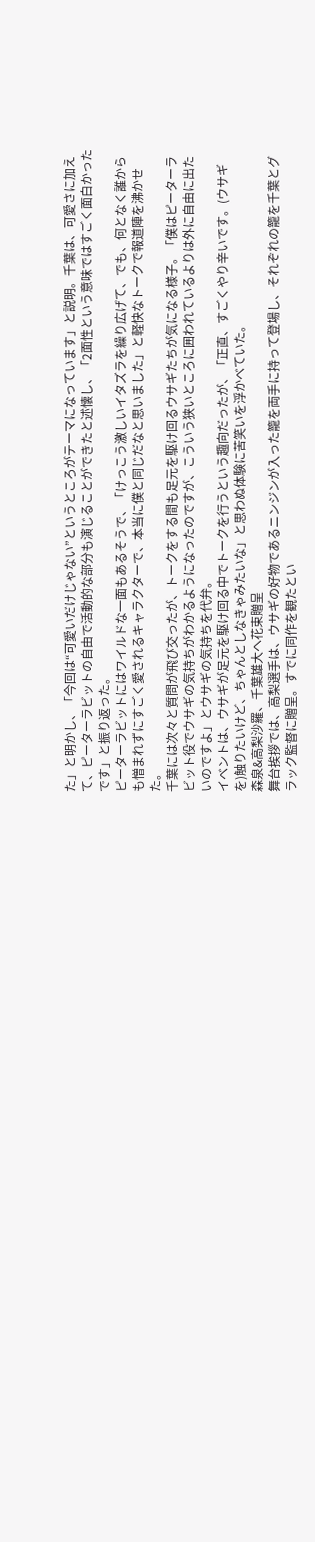た」と明かし、「今回は“可愛いだけじゃない”というところがテーマになっています」と説明。千葉は、可愛さに加えて、ピーターラビットの自由で活動的な部分も演じることができたと述懐し、「2面性という意味ではすごく面白かったです」と振り返った。
ピーターラビットにはワイルドな一面もあるそうで、「けっこう激しいイタズラを繰り広げて、でも、何となく誰からも憎まれずにすごく愛されるキャラクターで、本当に僕と同じだなと思いました」と軽快なトークで報道陣を沸かせた。
千葉には次々と質問が飛び交ったが、トークをする間も足元を駆け回るウサギたちが気になる様子。「僕はピーターラビット役でウサギの気持ちがわかるようになったのですが、こういう狭いところに囲われているよりは外に自由に出たいのですよ」とウサギの気持ちを代弁。
イベントは、ウサギが足元を駆け回る中でトークを行うという趣向だったが、「正直、すごくやり辛いです。(ウサギを)触りたいけど、ちゃんとしなきゃみたいな」と思わぬ体験に苦笑いを浮かべていた。
森泉&高梨沙羅、千葉雄大へ花束贈呈
舞台挨拶では、高梨選手は、ウサギの好物であるニンジンが入った籠を両手に持って登場し、それぞれの籠を千葉とグラック監督に贈呈。すでに同作を観たとい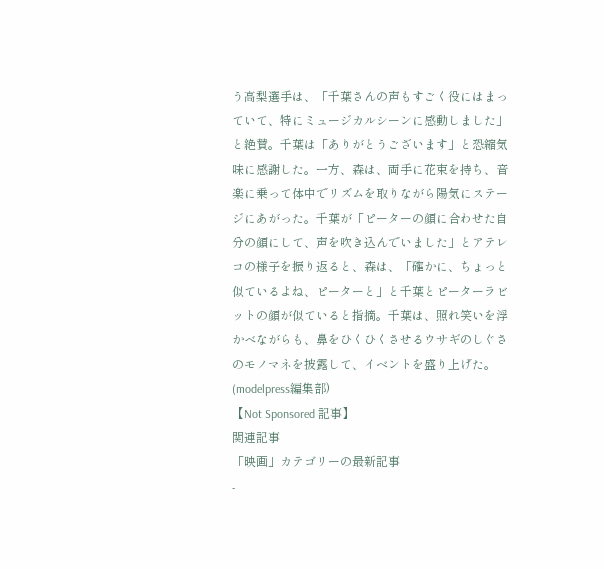う高梨選手は、「千葉さんの声もすごく役にはまっていて、特にミュージカルシーンに感動しました」と絶賛。千葉は「ありがとうございます」と恐縮気味に感謝した。一方、森は、両手に花束を持ち、音楽に乗って体中でリズムを取りながら陽気にステージにあがった。千葉が「ピーターの顔に合わせた自分の顔にして、声を吹き込んでいました」とアテレコの様子を振り返ると、森は、「確かに、ちょっと似ているよね、ピーターと」と千葉とピーターラビットの顔が似ていると指摘。千葉は、照れ笑いを浮かべながらも、鼻をひくひくさせるウサギのしぐさのモノマネを披露して、イベントを盛り上げた。(modelpress編集部)
【Not Sponsored 記事】
関連記事
「映画」カテゴリーの最新記事
-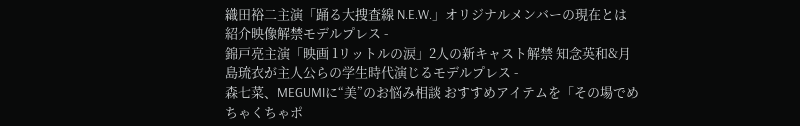織田裕二主演「踊る大捜査線 N.E.W.」オリジナルメンバーの現在とは 紹介映像解禁モデルプレス -
錦戸亮主演「映画 1リットルの涙」2人の新キャスト解禁 知念英和&月島琉衣が主人公らの学生時代演じるモデルプレス -
森七菜、MEGUMIに“美”のお悩み相談 おすすめアイテムを「その場でめちゃくちゃポ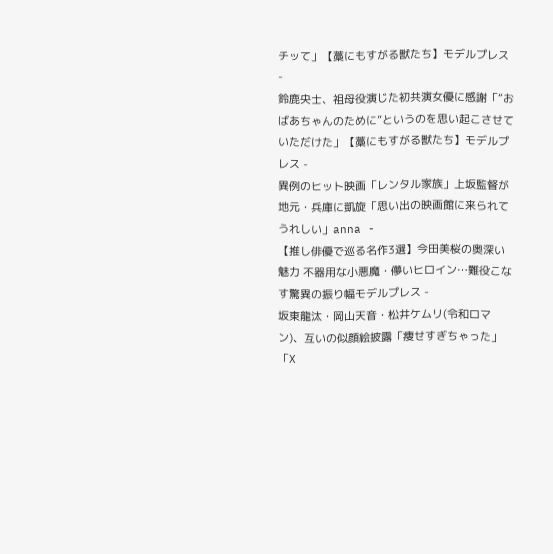チッて」【藁にもすがる獣たち】モデルプレス -
鈴鹿央士、祖母役演じた初共演女優に感謝「“おばあちゃんのために”というのを思い起こさせていただけた」【藁にもすがる獣たち】モデルプレス -
異例のヒット映画「レンタル家族」上坂監督が地元・兵庫に凱旋「思い出の映画館に来られてうれしい」anna -
【推し俳優で巡る名作3選】今田美桜の奥深い魅力 不器用な小悪魔・儚いヒロイン…難役こなす驚異の振り幅モデルプレス -
坂東龍汰・岡山天音・松井ケムリ(令和ロマン)、互いの似顔絵披露「痩せすぎちゃった」「X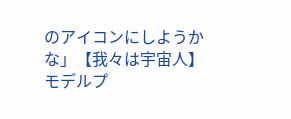のアイコンにしようかな」【我々は宇宙人】モデルプ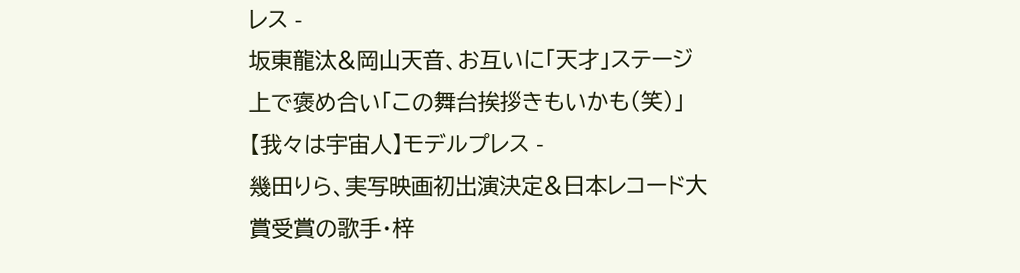レス -
坂東龍汰&岡山天音、お互いに「天才」ステージ上で褒め合い「この舞台挨拶きもいかも(笑)」【我々は宇宙人】モデルプレス -
幾田りら、実写映画初出演決定&日本レコード大賞受賞の歌手・梓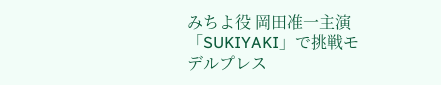みちよ役 岡田准一主演「SUKIYAKI」で挑戦モデルプレス